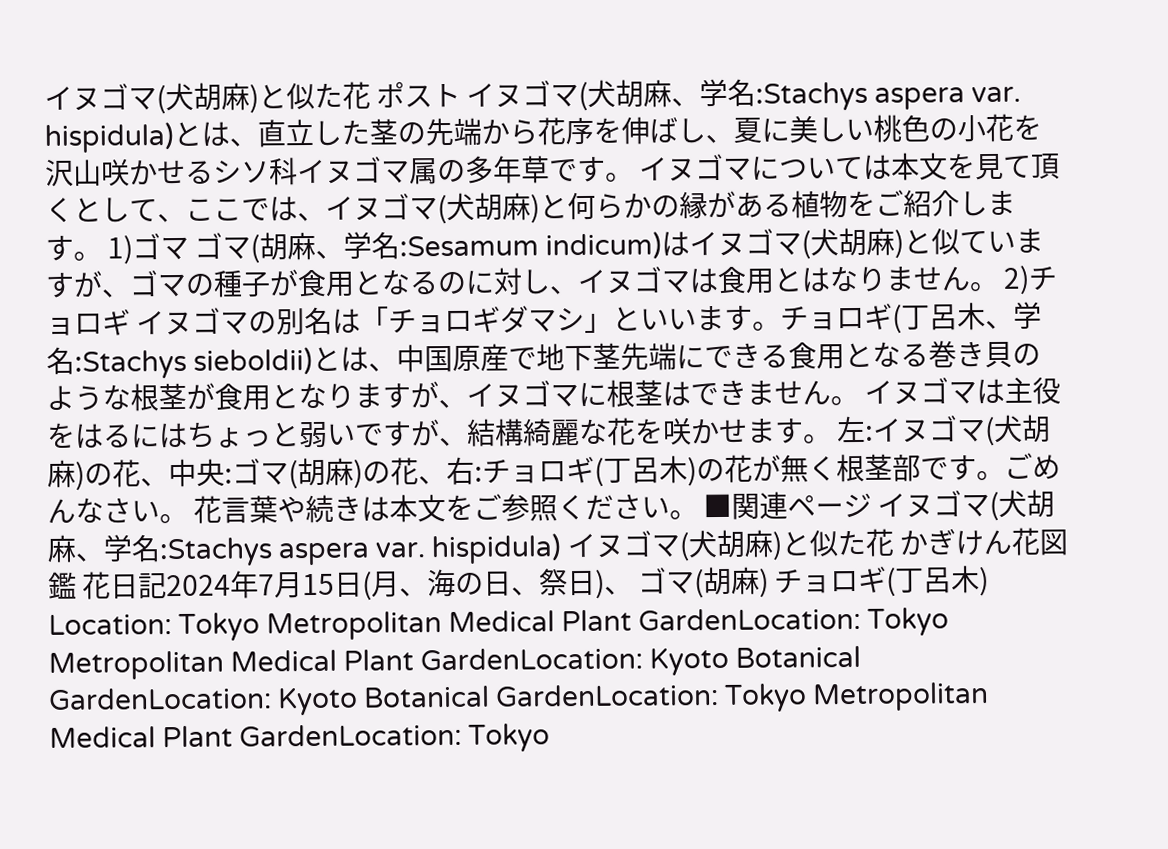イヌゴマ(犬胡麻)と似た花 ポスト イヌゴマ(犬胡麻、学名:Stachys aspera var. hispidula)とは、直立した茎の先端から花序を伸ばし、夏に美しい桃色の小花を沢山咲かせるシソ科イヌゴマ属の多年草です。 イヌゴマについては本文を見て頂くとして、ここでは、イヌゴマ(犬胡麻)と何らかの縁がある植物をご紹介します。 1)ゴマ ゴマ(胡麻、学名:Sesamum indicum)はイヌゴマ(犬胡麻)と似ていますが、ゴマの種子が食用となるのに対し、イヌゴマは食用とはなりません。 2)チョロギ イヌゴマの別名は「チョロギダマシ」といいます。チョロギ(丁呂木、学名:Stachys sieboldii)とは、中国原産で地下茎先端にできる食用となる巻き貝のような根茎が食用となりますが、イヌゴマに根茎はできません。 イヌゴマは主役をはるにはちょっと弱いですが、結構綺麗な花を咲かせます。 左:イヌゴマ(犬胡麻)の花、中央:ゴマ(胡麻)の花、右:チョロギ(丁呂木)の花が無く根茎部です。ごめんなさい。 花言葉や続きは本文をご参照ください。 ■関連ページ イヌゴマ(犬胡麻、学名:Stachys aspera var. hispidula) イヌゴマ(犬胡麻)と似た花 かぎけん花図鑑 花日記2024年7月15日(月、海の日、祭日)、 ゴマ(胡麻) チョロギ(丁呂木) Location: Tokyo Metropolitan Medical Plant GardenLocation: Tokyo Metropolitan Medical Plant GardenLocation: Kyoto Botanical GardenLocation: Kyoto Botanical GardenLocation: Tokyo Metropolitan Medical Plant GardenLocation: Tokyo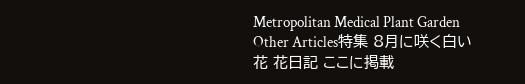Metropolitan Medical Plant Garden Other Articles特集 8月に咲く白い花 花日記 ここに掲載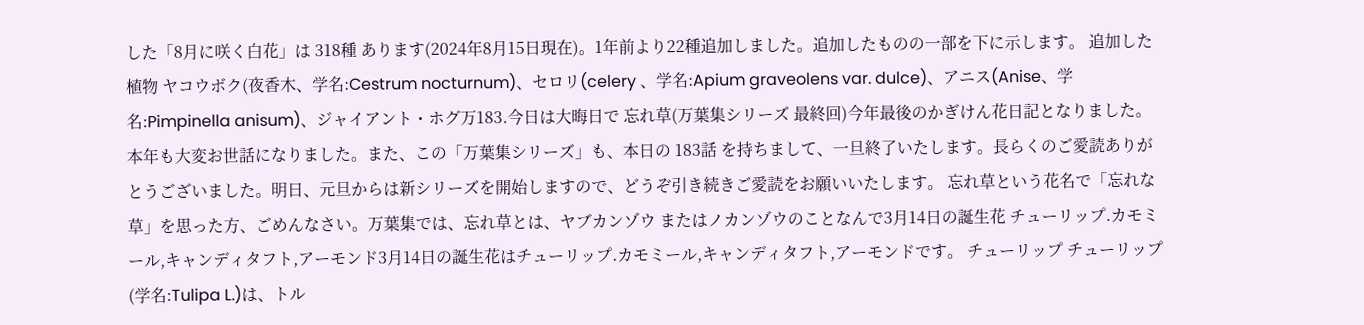した「8月に咲く白花」は 318種 あります(2024年8月15日現在)。1年前より22種追加しました。追加したものの一部を下に示します。 追加した植物 ヤコウボク(夜香木、学名:Cestrum nocturnum)、セロリ(celery 、学名:Apium graveolens var. dulce)、アニス(Anise、学名:Pimpinella anisum)、ジャイアント・ホグ万183.今日は大晦日で 忘れ草(万葉集シリーズ 最終回)今年最後のかぎけん花日記となりました。本年も大変お世話になりました。また、この「万葉集シリーズ」も、本日の 183話 を持ちまして、一旦終了いたします。長らくのご愛読ありがとうございました。明日、元旦からは新シリーズを開始しますので、どうぞ引き続きご愛読をお願いいたします。 忘れ草という花名で「忘れな草」を思った方、ごめんなさい。万葉集では、忘れ草とは、ヤブカンゾウ またはノカンゾウのことなんで3月14日の誕生花 チューリップ.カモミール,キャンディタフト,アーモンド3月14日の誕生花はチューリップ.カモミール,キャンディタフト,アーモンドです。 チューリップ チューリップ(学名:Tulipa L.)は、トル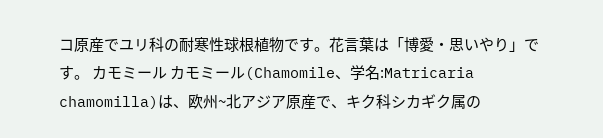コ原産でユリ科の耐寒性球根植物です。花言葉は「博愛・思いやり」です。 カモミール カモミール(Chamomile、学名:Matricaria chamomilla)は、欧州~北アジア原産で、キク科シカギク属の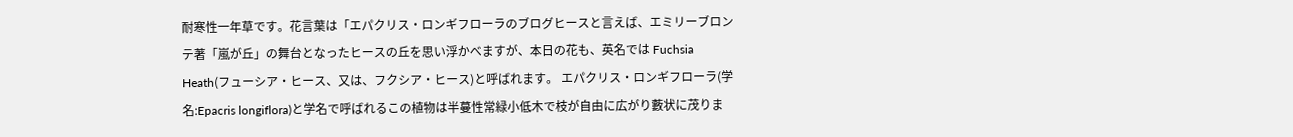耐寒性一年草です。花言葉は「エパクリス・ロンギフローラのブログヒースと言えば、エミリーブロンテ著「嵐が丘」の舞台となったヒースの丘を思い浮かべますが、本日の花も、英名では Fuchsia Heath(フューシア・ヒース、又は、フクシア・ヒース)と呼ばれます。 エパクリス・ロンギフローラ(学名:Epacris longiflora)と学名で呼ばれるこの植物は半蔓性常緑小低木で枝が自由に広がり藪状に茂りま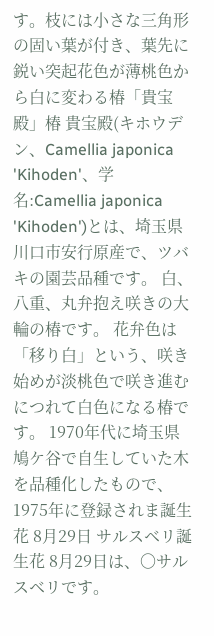す。枝には小さな三角形の固い葉が付き、葉先に鋭い突起花色が薄桃色から白に変わる椿「貴宝殿」椿 貴宝殿(キホウデン、Camellia japonica 'Kihoden'、学名:Camellia japonica 'Kihoden')とは、埼玉県川口市安行原産で、ツバキの園芸品種です。 白、八重、丸弁抱え咲きの大輪の椿です。 花弁色は「移り白」という、咲き始めが淡桃色で咲き進むにつれて白色になる椿です。 1970年代に埼玉県鳩ケ谷で自生していた木を品種化したもので、1975年に登録されま誕生花 8月29日 サルスベリ誕生花 8月29日は、〇サルスベリです。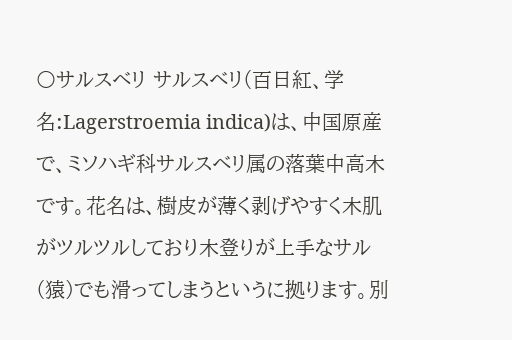〇サルスベリ サルスベリ(百日紅、学名:Lagerstroemia indica)は、中国原産で、ミソハギ科サルスベリ属の落葉中高木です。花名は、樹皮が薄く剥げやすく木肌がツルツルしており木登りが上手なサル(猿)でも滑ってしまうというに拠ります。別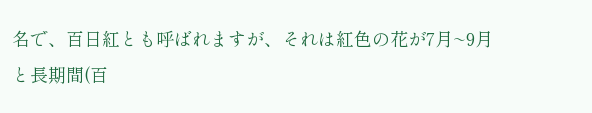名で、百日紅とも呼ばれますが、それは紅色の花が7月~9月と長期間(百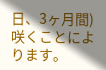日、3ヶ月間)咲くことによります。